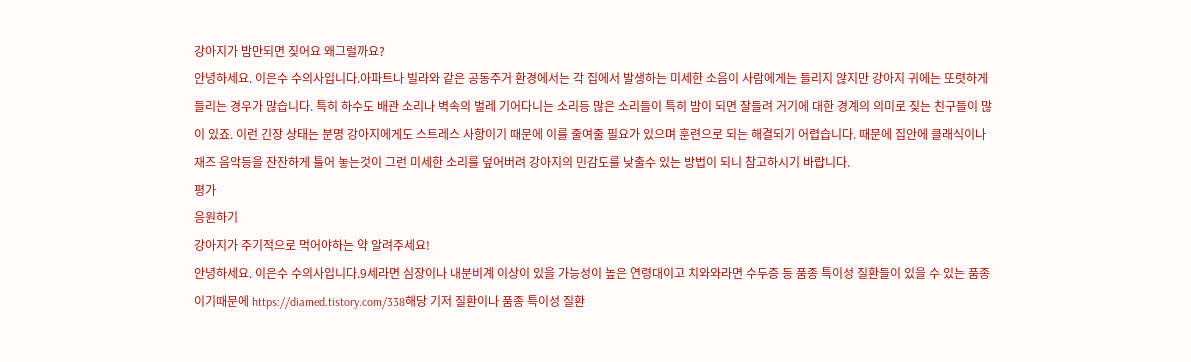강아지가 밤만되면 짖어요 왜그럴까요?
안녕하세요. 이은수 수의사입니다.아파트나 빌라와 같은 공동주거 환경에서는 각 집에서 발생하는 미세한 소음이 사람에게는 들리지 않지만 강아지 귀에는 또렷하게 들리는 경우가 많습니다. 특히 하수도 배관 소리나 벽속의 벌레 기어다니는 소리등 많은 소리들이 특히 밤이 되면 잘들려 거기에 대한 경계의 의미로 짖는 친구들이 많이 있죠. 이런 긴장 상태는 분명 강아지에게도 스트레스 사항이기 때문에 이를 줄여줄 필요가 있으며 훈련으로 되는 해결되기 어렵습니다. 때문에 집안에 클래식이나 재즈 음악등을 잔잔하게 틀어 놓는것이 그런 미세한 소리를 덮어버려 강아지의 민감도를 낮출수 있는 방법이 되니 참고하시기 바랍니다.
평가
응원하기
강아지가 주기적으로 먹어야하는 약 알려주세요!
안녕하세요. 이은수 수의사입니다.9세라면 심장이나 내분비계 이상이 있을 가능성이 높은 연령대이고 치와와라면 수두증 등 품종 특이성 질환들이 있을 수 있는 품종이기때문에 https://diamed.tistory.com/338해당 기저 질환이나 품종 특이성 질환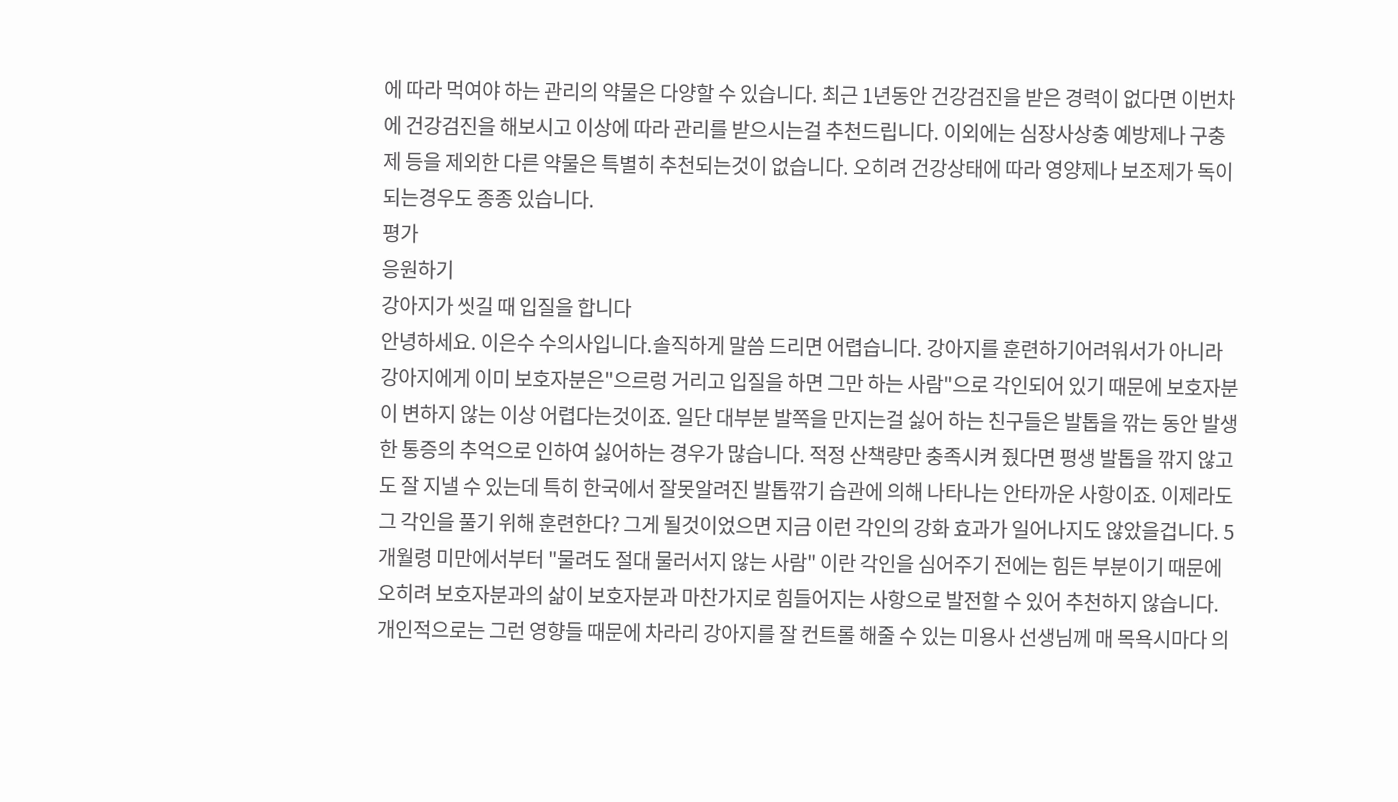에 따라 먹여야 하는 관리의 약물은 다양할 수 있습니다. 최근 1년동안 건강검진을 받은 경력이 없다면 이번차에 건강검진을 해보시고 이상에 따라 관리를 받으시는걸 추천드립니다. 이외에는 심장사상충 예방제나 구충제 등을 제외한 다른 약물은 특별히 추천되는것이 없습니다. 오히려 건강상태에 따라 영양제나 보조제가 독이되는경우도 종종 있습니다.
평가
응원하기
강아지가 씻길 때 입질을 합니다
안녕하세요. 이은수 수의사입니다.솔직하게 말씀 드리면 어렵습니다. 강아지를 훈련하기어려워서가 아니라 강아지에게 이미 보호자분은"으르렁 거리고 입질을 하면 그만 하는 사람"으로 각인되어 있기 때문에 보호자분이 변하지 않는 이상 어렵다는것이죠. 일단 대부분 발쪽을 만지는걸 싫어 하는 친구들은 발톱을 깎는 동안 발생한 통증의 추억으로 인하여 싫어하는 경우가 많습니다. 적정 산책량만 충족시켜 줬다면 평생 발톱을 깎지 않고도 잘 지낼 수 있는데 특히 한국에서 잘못알려진 발톱깎기 습관에 의해 나타나는 안타까운 사항이죠. 이제라도 그 각인을 풀기 위해 훈련한다? 그게 될것이었으면 지금 이런 각인의 강화 효과가 일어나지도 않았을겁니다. 5개월령 미만에서부터 "물려도 절대 물러서지 않는 사람" 이란 각인을 심어주기 전에는 힘든 부분이기 때문에 오히려 보호자분과의 삶이 보호자분과 마찬가지로 힘들어지는 사항으로 발전할 수 있어 추천하지 않습니다. 개인적으로는 그런 영향들 때문에 차라리 강아지를 잘 컨트롤 해줄 수 있는 미용사 선생님께 매 목욕시마다 의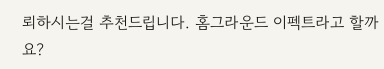뢰하시는걸 추천드립니다. 홈그라운드 이펙트라고 할까요?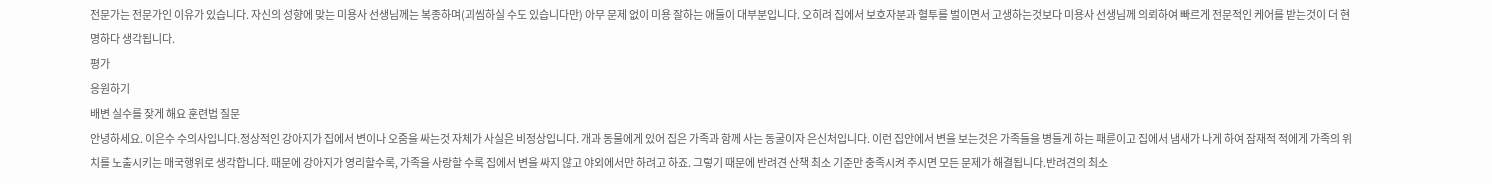전문가는 전문가인 이유가 있습니다. 자신의 성향에 맞는 미용사 선생님께는 복종하며(괴씸하실 수도 있습니다만) 아무 문제 없이 미용 잘하는 애들이 대부분입니다. 오히려 집에서 보호자분과 혈투를 벌이면서 고생하는것보다 미용사 선생님께 의뢰하여 빠르게 전문적인 케어를 받는것이 더 현명하다 생각됩니다.
평가
응원하기
배변 실수를 잦게 해요 훈련법 질문
안녕하세요. 이은수 수의사입니다.정상적인 강아지가 집에서 변이나 오줌을 싸는것 자체가 사실은 비정상입니다. 개과 동물에게 있어 집은 가족과 함께 사는 동굴이자 은신처입니다. 이런 집안에서 변을 보는것은 가족들을 병들게 하는 패륜이고 집에서 냄새가 나게 하여 잠재적 적에게 가족의 위치를 노출시키는 매국행위로 생각합니다. 때문에 강아지가 영리할수록, 가족을 사랑할 수록 집에서 변을 싸지 않고 야외에서만 하려고 하죠. 그렇기 때문에 반려견 산책 최소 기준만 충족시켜 주시면 모든 문제가 해결됩니다.반려견의 최소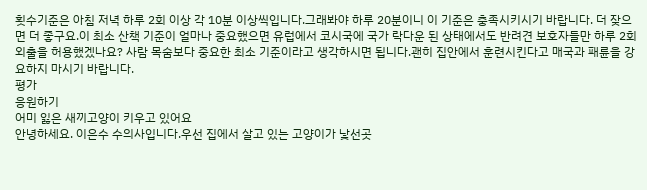횟수기준은 아침 저녁 하루 2회 이상 각 10분 이상씩입니다.그래봐야 하루 20분이니 이 기준은 충족시키시기 바랍니다. 더 잦으면 더 좋구요.이 최소 산책 기준이 얼마나 중요했으면 유럽에서 코시국에 국가 락다운 된 상태에서도 반려견 보호자들만 하루 2회 외출을 허용했겠나요? 사람 목숨보다 중요한 최소 기준이라고 생각하시면 됩니다.괜히 집안에서 훈련시킨다고 매국과 패륜을 강요하지 마시기 바랍니다.
평가
응원하기
어미 잃은 새끼고양이 키우고 있어요
안녕하세요. 이은수 수의사입니다.우선 집에서 살고 있는 고양이가 낯선곳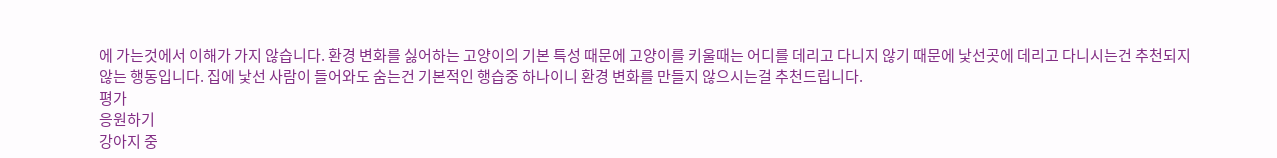에 가는것에서 이해가 가지 않습니다. 환경 변화를 싫어하는 고양이의 기본 특성 때문에 고양이를 키울때는 어디를 데리고 다니지 않기 때문에 낯선곳에 데리고 다니시는건 추천되지 않는 행동입니다. 집에 낯선 사람이 들어와도 숨는건 기본적인 행습중 하나이니 환경 변화를 만들지 않으시는걸 추천드립니다.
평가
응원하기
강아지 중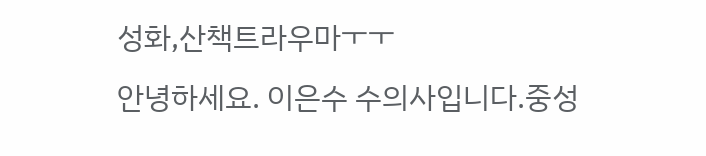성화,산책트라우마ㅜㅜ
안녕하세요. 이은수 수의사입니다.중성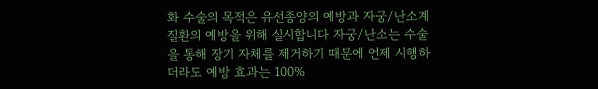화 수술의 목적은 유선종양의 예방과 자궁/난소계 질환의 예방을 위해 실시합니다 자궁/난소는 수술을 통해 장기 자체를 제거하기 때문에 언제 시행하더라도 예방 효과는 100%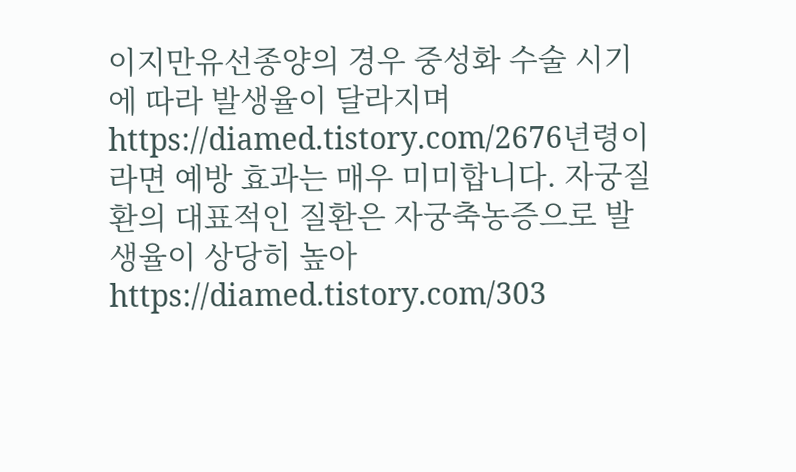이지만유선종양의 경우 중성화 수술 시기에 따라 발생율이 달라지며https://diamed.tistory.com/2676년령이라면 예방 효과는 매우 미미합니다. 자궁질환의 대표적인 질환은 자궁축농증으로 발생율이 상당히 높아 https://diamed.tistory.com/303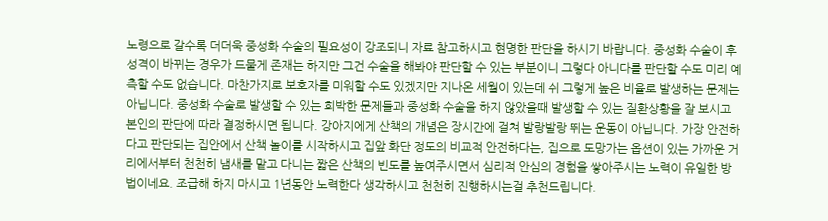노령으로 갈수록 더더욱 중성화 수술의 필요성이 강조되니 자료 참고하시고 현명한 판단을 하시기 바랍니다. 중성화 수술이 후 성격이 바뀌는 경우가 드물게 존재는 하지만 그건 수술을 해봐야 판단할 수 있는 부분이니 그렇다 아니다를 판단할 수도 미리 예측할 수도 없습니다. 마찬가지로 보호자를 미워할 수도 있겠지만 지나온 세월이 있는데 쉬 그렇게 높은 비율로 발생하는 문제는 아닙니다. 중성화 수술로 발생할 수 있는 희박한 문제들과 중성화 수술을 하지 않았을때 발생할 수 있는 질환상황을 잘 보시고 본인의 판단에 따라 결정하시면 됩니다. 강아지에게 산책의 개념은 장시간에 걸쳐 발랑발랑 뛰는 운동이 아닙니다. 가장 안전하다고 판단되는 집안에서 산책 놀이를 시작하시고 집앞 화단 정도의 비교적 안전하다는, 집으로 도망가는 옵션이 있는 가까운 거리에서부터 천천히 냄새를 맡고 다니는 짧은 산책의 빈도를 높여주시면서 심리적 안심의 경험을 쌓아주시는 노력이 유일한 방법이네요. 조급해 하지 마시고 1년동안 노력한다 생각하시고 천천히 진행하시는걸 추천드립니다.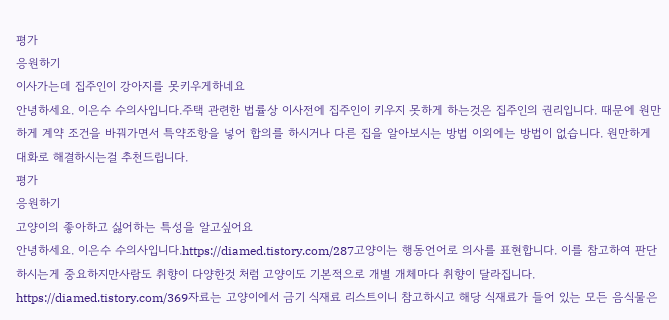평가
응원하기
이사가는데 집주인이 강아지를 못키우게하네요
안녕하세요. 이은수 수의사입니다.주택 관련한 법률상 이사전에 집주인이 키우지 못하게 하는것은 집주인의 권리입니다. 때문에 원만하게 계약 조건을 바꿔가면서 특약조항을 넣어 합의를 하시거나 다른 집을 알아보시는 방법 이외에는 방법이 없습니다. 원만하게 대화로 해결하시는걸 추천드립니다.
평가
응원하기
고양이의 좋아하고 싫어하는 특성을 알고싶어요
안녕하세요. 이은수 수의사입니다.https://diamed.tistory.com/287고양이는 행동언어로 의사를 표현합니다. 이를 참고하여 판단하시는게 중요하지만사람도 취향이 다양한것 처럼 고양이도 기본적으로 개별 개체마다 취향이 달라집니다. https://diamed.tistory.com/369자료는 고양이에서 금기 식재료 리스트이니 참고하시고 해당 식재료가 들어 있는 모든 음식물은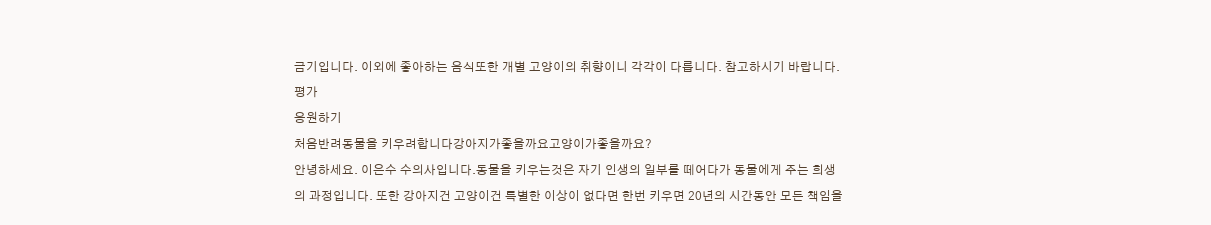금기입니다. 이외에 좋아하는 음식또한 개별 고양이의 취향이니 각각이 다릅니다. 참고하시기 바랍니다.
평가
응원하기
처음반려동물을 키우려합니다강아지가좋을까요고양이가좋을까요?
안녕하세요. 이은수 수의사입니다.동물을 키우는것은 자기 인생의 일부를 떼어다가 동물에게 주는 희생의 과정입니다. 또한 강아지건 고양이건 특별한 이상이 없다면 한번 키우면 20년의 시간동안 모든 책임을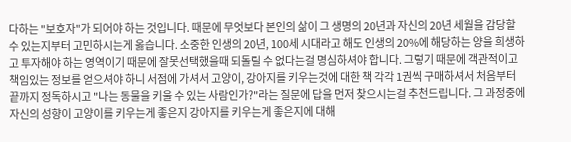다하는 "보호자"가 되어야 하는 것입니다. 때문에 무엇보다 본인의 삶이 그 생명의 20년과 자신의 20년 세월을 감당할 수 있는지부터 고민하시는게 옳습니다. 소중한 인생의 20년, 100세 시대라고 해도 인생의 20%에 해당하는 양을 희생하고 투자해야 하는 영역이기 때문에 잘못선택했을때 되돌릴 수 없다는걸 명심하셔야 합니다. 그렇기 때문에 객관적이고 책임있는 정보를 얻으셔야 하니 서점에 가셔서 고양이, 강아지를 키우는것에 대한 책 각각 1권씩 구매하셔서 처음부터 끝까지 정독하시고 "나는 동물을 키울 수 있는 사람인가?"라는 질문에 답을 먼저 찾으시는걸 추천드립니다. 그 과정중에 자신의 성향이 고양이를 키우는게 좋은지 강아지를 키우는게 좋은지에 대해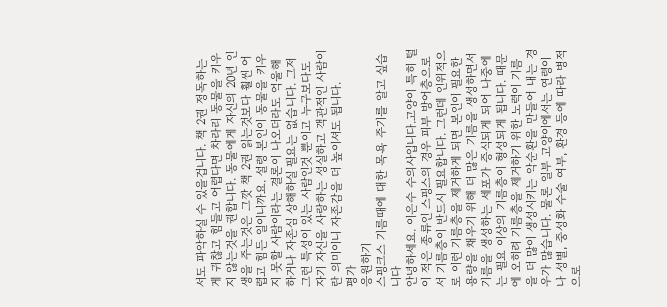서도 파악하실 수 있을겁니다. 책 2권 정독하는게 귀찮고 힘들고 어렵다면 차라리 동물을 키우지 않는것을 권합니다. 동물에게 자신의 20년 인생을 주는것은 그깟 책 2권 읽는것보다 훨씬 어렵고 힘든 일이니까요. 설령 본인이 동물을 키우지 못할 사람이라는 결론이 나오더라도 억울해 하거나 자존심 상해하실 필요는 없습니다. 그저 그런 특성이 있는 사람인것 뿐이고 누구보다도 자기 자신을 사랑하는 성실하고 객관적인 사람이란 의미이니 자존감을 더 높이셔도 됩니다.
평가
응원하기
스핑크스 기름때에 대한 목욕 주기를 알고 싶습니다
안녕하세요. 이은수 수의사입니다.고양이 특히 털이 적은 종류인 스핑스의 경우 피부 방어층으로서 기름층이 반드시 필요합니다. 그런데 인위적으로 이런 기름층을 제거하게 되면 본인이 필요한 용량을 채우기 위해 더 많은 기름을 생성하면서 기름을 생성하는 세포가 증식되게 되어 나중에는 필요 이상의 기름층이 형성되게 됩니다. 때문에 오히려 기름층을 제거하기 위한 노력이 기름을 더 많이 생성시키는 악순환을 만들어 내는 경우가 많습니다. 물론 일부 고양이에서는 연령이나 성별, 중성화 수술 여부, 환경 등에 따라 병적으로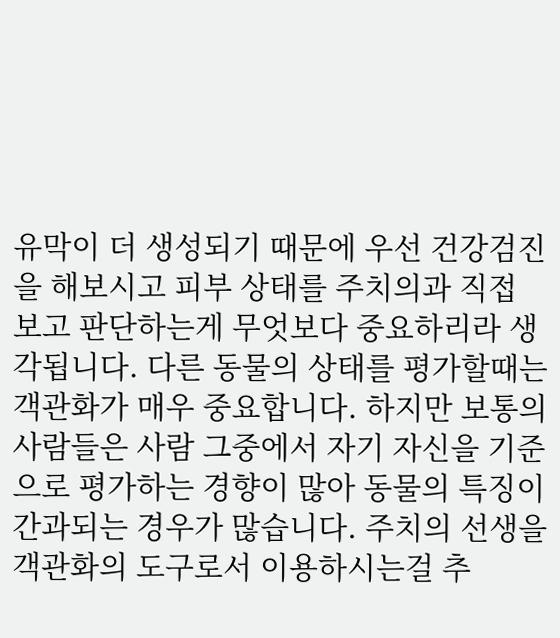유막이 더 생성되기 때문에 우선 건강검진을 해보시고 피부 상태를 주치의과 직접 보고 판단하는게 무엇보다 중요하리라 생각됩니다. 다른 동물의 상태를 평가할때는 객관화가 매우 중요합니다. 하지만 보통의 사람들은 사람 그중에서 자기 자신을 기준으로 평가하는 경향이 많아 동물의 특징이 간과되는 경우가 많습니다. 주치의 선생을 객관화의 도구로서 이용하시는걸 추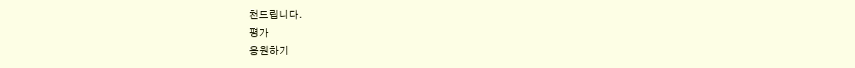천드립니다.
평가
응원하기